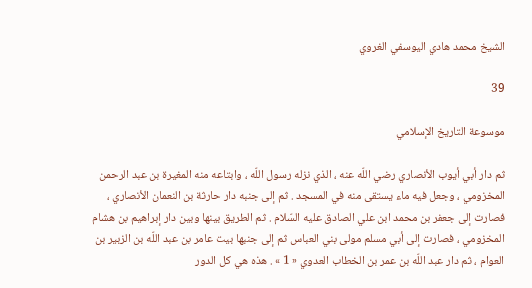الشيخ محمد هادي اليوسفي الغروي

39

موسوعة التاريخ الإسلامي

ثم دار أبي أيوب الأنصاري رضي اللّه عنه ، الذي نزله رسول اللّه ، وابتاعه منه المغيرة بن عبد الرحمن المخزومي ، وجعل فيه ماء يستقى منه في المسجد . ثم إلى جنبه دار حارثة بن النعمان الأنصاري ، فصارت إلى جعفر بن محمد ابن علي الصادق عليه السّلام . ثم الطريق بينها وبين دار إبراهيم بن هشام المخزومي ، فصارت إلى أبي مسلم مولى بني العباس ثم إلى جنبها بيت عامر بن عبد اللّه بن الزبير بن العوام ، ثم دار عبد اللّه بن عمر بن الخطاب العدوي « 1 » . هذه هي كل الدور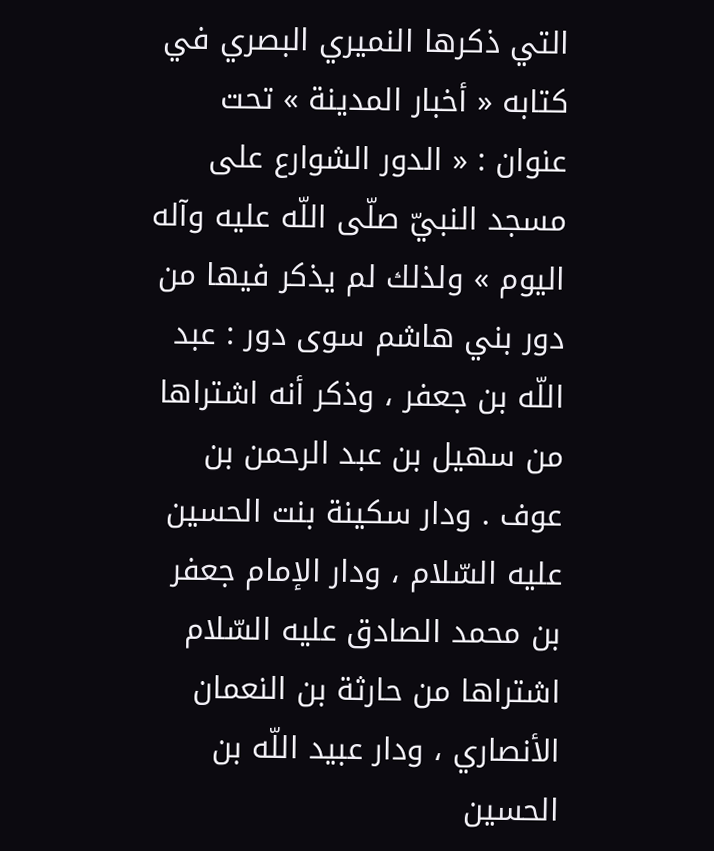التي ذكرها النميري البصري في كتابه « أخبار المدينة » تحت عنوان : « الدور الشوارع على مسجد النبيّ صلّى اللّه عليه وآله اليوم » ولذلك لم يذكر فيها من دور بني هاشم سوى دور : عبد اللّه بن جعفر ، وذكر أنه اشتراها من سهيل بن عبد الرحمن بن عوف . ودار سكينة بنت الحسين عليه السّلام ، ودار الإمام جعفر بن محمد الصادق عليه السّلام اشتراها من حارثة بن النعمان الأنصاري ، ودار عبيد اللّه بن الحسين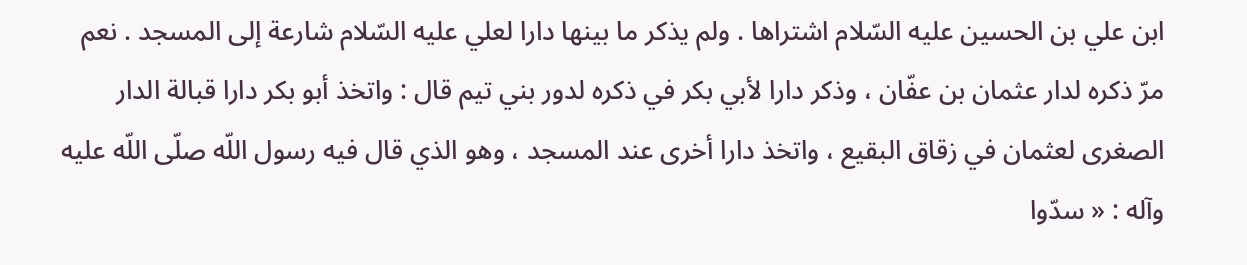ابن علي بن الحسين عليه السّلام اشتراها . ولم يذكر ما بينها دارا لعلي عليه السّلام شارعة إلى المسجد . نعم مرّ ذكره لدار عثمان بن عفّان ، وذكر دارا لأبي بكر في ذكره لدور بني تيم قال : واتخذ أبو بكر دارا قبالة الدار الصغرى لعثمان في زقاق البقيع ، واتخذ دارا أخرى عند المسجد ، وهو الذي قال فيه رسول اللّه صلّى اللّه عليه وآله : « سدّوا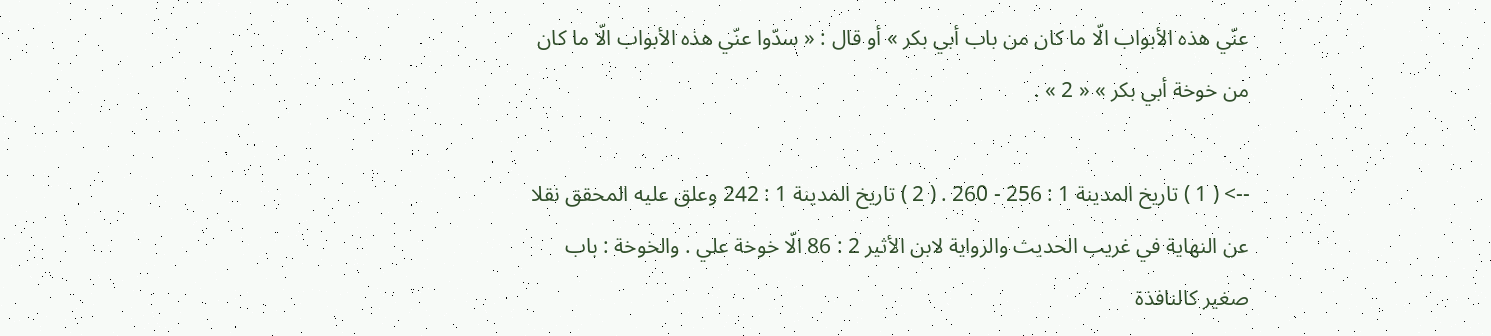عنّي هذه الأبواب الّا ما كان من باب أبي بكر » أو قال : « سدّوا عنّي هذه الأبواب الّا ما كان من خوخة أبي بكر » « 2 » .

--> ( 1 ) تاريخ المدينة 1 : 256 - 260 . ( 2 ) تاريخ المدينة 1 : 242 وعلق عليه المحقق نقلا عن النهاية في غريب الحديث والرواية لابن الأثير 2 : 86 الّا خوخة علي . والخوخة : باب صغير كالنافذة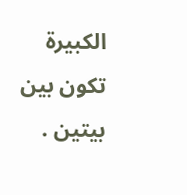الكبيرة تكون بين بيتين .